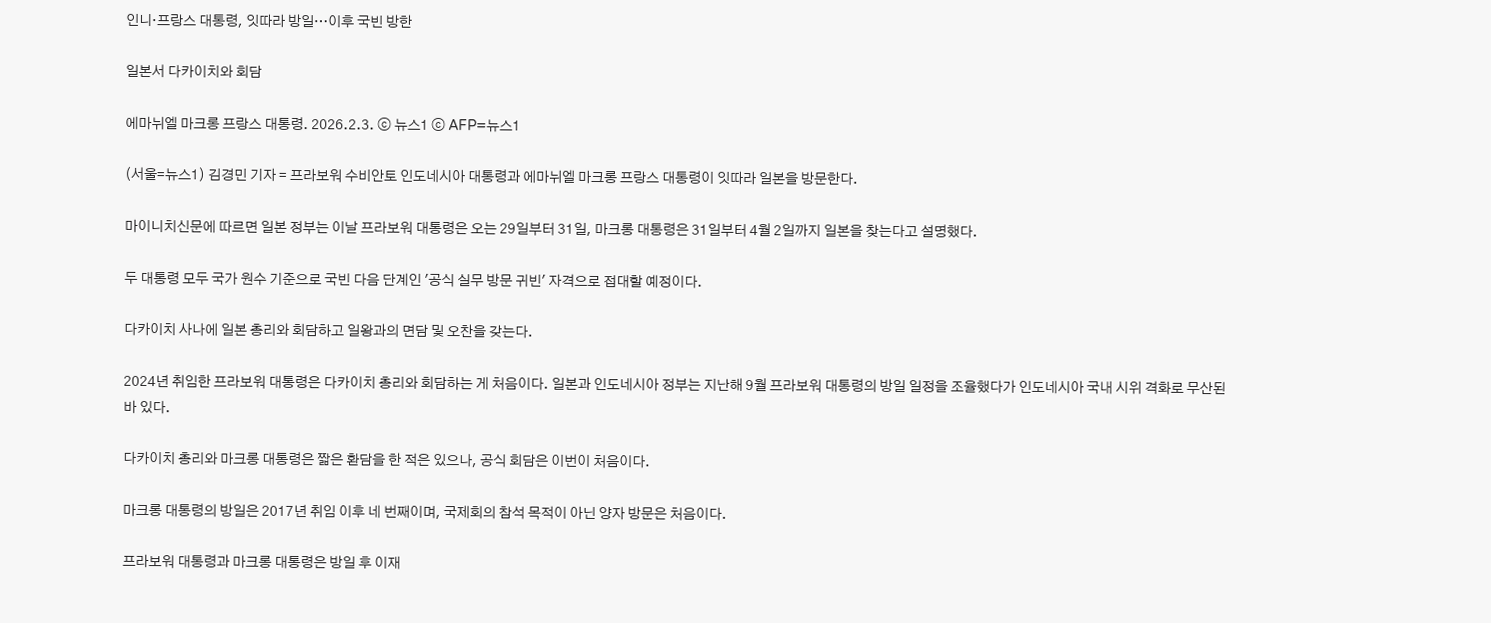인니·프랑스 대통령, 잇따라 방일…이후 국빈 방한

일본서 다카이치와 회담

에마뉘엘 마크롱 프랑스 대통령. 2026.2.3. ⓒ 뉴스1 ⓒ AFP=뉴스1

(서울=뉴스1) 김경민 기자 = 프라보워 수비안토 인도네시아 대통령과 에마뉘엘 마크롱 프랑스 대통령이 잇따라 일본을 방문한다.

마이니치신문에 따르면 일본 정부는 이날 프라보워 대통령은 오는 29일부터 31일, 마크롱 대통령은 31일부터 4월 2일까지 일본을 찾는다고 설명했다.

두 대통령 모두 국가 원수 기준으로 국빈 다음 단계인 '공식 실무 방문 귀빈' 자격으로 접대할 예정이다.

다카이치 사나에 일본 총리와 회담하고 일왕과의 면담 및 오찬을 갖는다.

2024년 취임한 프라보워 대통령은 다카이치 총리와 회담하는 게 처음이다. 일본과 인도네시아 정부는 지난해 9월 프라보워 대통령의 방일 일정을 조율했다가 인도네시아 국내 시위 격화로 무산된 바 있다.

다카이치 총리와 마크롱 대통령은 짧은 환담을 한 적은 있으나, 공식 회담은 이번이 처음이다.

마크롱 대통령의 방일은 2017년 취임 이후 네 번째이며, 국제회의 참석 목적이 아닌 양자 방문은 처음이다.

프라보워 대통령과 마크롱 대통령은 방일 후 이재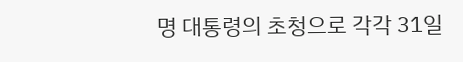명 대통령의 초청으로 각각 31일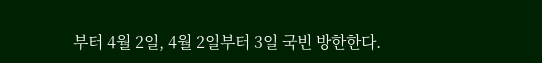부터 4월 2일, 4월 2일부터 3일 국빈 방한한다.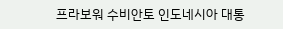프라보워 수비안토 인도네시아 대통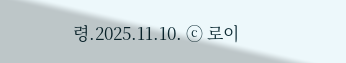령.2025.11.10. ⓒ 로이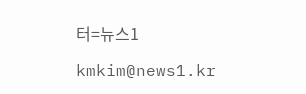터=뉴스1

kmkim@news1.kr